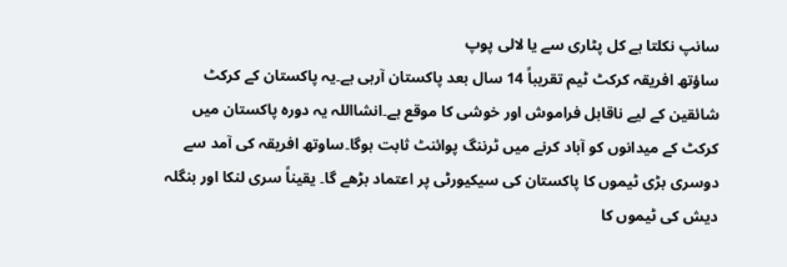سانپ نکلتا ہے کل پٹاری سے یا لالی پوپ
ساؤتھ افریقہ کرکٹ ٹیم تقریباً 14 سال بعد پاکستان آرہی ہے۔یہ پاکستان کے کرکٹ شائقین کے لیے ناقابل فراموش اور خوشی کا موقع ہے۔انشااللہ یہ دورہ پاکستان میں کرکٹ کے میدانوں کو آباد کرنے میں ٹرننگ پوائنٹ ثابت ہوگا۔ساوتھ افریقہ کی آمد سے دوسری بڑی ٹیموں کا پاکستان کی سیکیورٹی پر اعتماد بڑھے گا۔ یقیناً سری لنکا اور بنگلہ دیش کی ٹیموں کا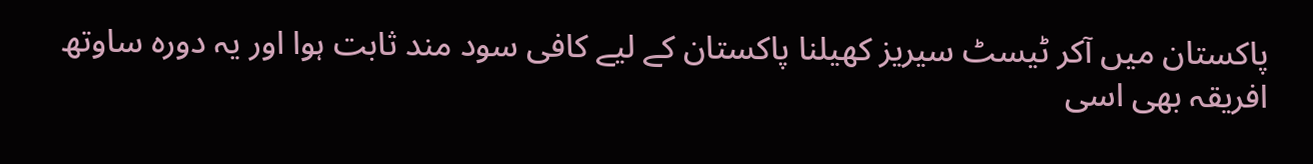پاکستان میں آکر ٹیسٹ سیریز کھیلنا پاکستان کے لیے کافی سود مند ثابت ہوا اور یہ دورہ ساوتھ افریقہ بھی اسی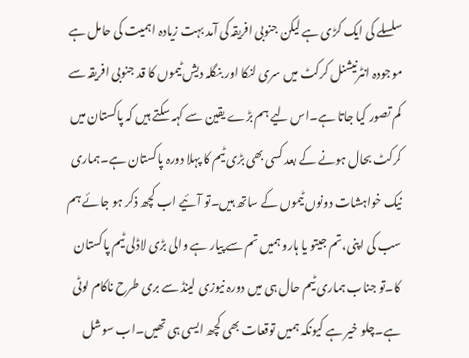سلسلے کی ایک کڑی ہے لیکن جنوبی افریقہ کی آمد بہت زیادہ اہمیت کی حامل ہے موجودہ انٹرنیشنل کرکٹ میں سری لنکا اور بنگلہ دیش ٹیموں کا قد جنوبی افریقہ سے کم تصور کیا جاتا ہے۔اس لیے ہم بڑے یقین سے کہہ سکتے ہیں کہ پاکستان میں کرکٹ بحال ہونے کے بعد کسی بھی بڑی ٹیم کا پہلا دورہ پاکستان ہے۔ہماری نیک خواہشات دونوں ٹیموں کے ساتھ ہیں۔تو آئیے اب کچھ ذکر ہو جائے ہم سب کی اپنی،تم جیتو یا ہارو ہمیں تم سے پیار ہے والی بڑی لاڈلی ٹیم پاکستان کا۔تو جناب ہماری ٹیم حال ہی میں دورہ نیوزی لینڈ سے بری طرح ناکام لوٹی ہے۔چلو خیر ہے کیونکہ ہمیں توقعات بھی کچھ ایسی ہی تھیں۔اب سوشل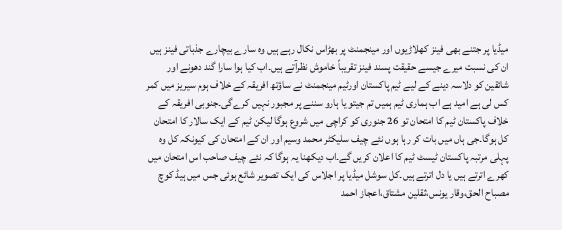میڈیا پر جتنے بھی فینز کھلاڑیوں اور مینجمنٹ پر بھڑاس نکال رہے ہیں وہ سارے بیچارے جذباتی فینز ہیں ان کی نسبت میرے جیسے حقیقت پسند فینز تقریباً خاموش نظرآتے ہیں۔اب کیا ہوا سارا گند دھونے اور شائقین کو دلاسہ دینے کے لیے ٹیم پاکستان اورٹیم مینجمنٹ نے ساؤتھ افریقہ کے خلاف ہوم سیریز میں کمر کس لی ہے امید ہے اب ہماری ٹیم ہمیں تم جیتو یا ہارو سننے پر مجبور نہیں کرےگی۔جنوبی افریقہ کے خلاف پاکستان ٹیم کا امتحان تو 26 جنوری کو کراچی میں شروع ہوگا لیکن ٹیم کے ایک سالار کا امتحان کل ہوگا۔جی ہاں میں بات کر رہا ہوں نئے چیف سلیکٹر محمد وسیم اور ان کے امتحان کی کیونکہ کل وہ پہلی مرتبہ پاکستان ٹیسٹ ٹیم کا اعلان کریں گے۔اب دیکھنا یہ ہوگا کہ نئے چیف صاحب اس امتحان میں کھرے اترتے ہیں یا دل اترتے ہیں۔کل سوشل میڈیا پر اجلاس کی ایک تصویر شائع ہوئی جس میں ہیڈ کوچ مصباح الحق،وقار یونس،ثقلین مشتاق،اعجاز احمد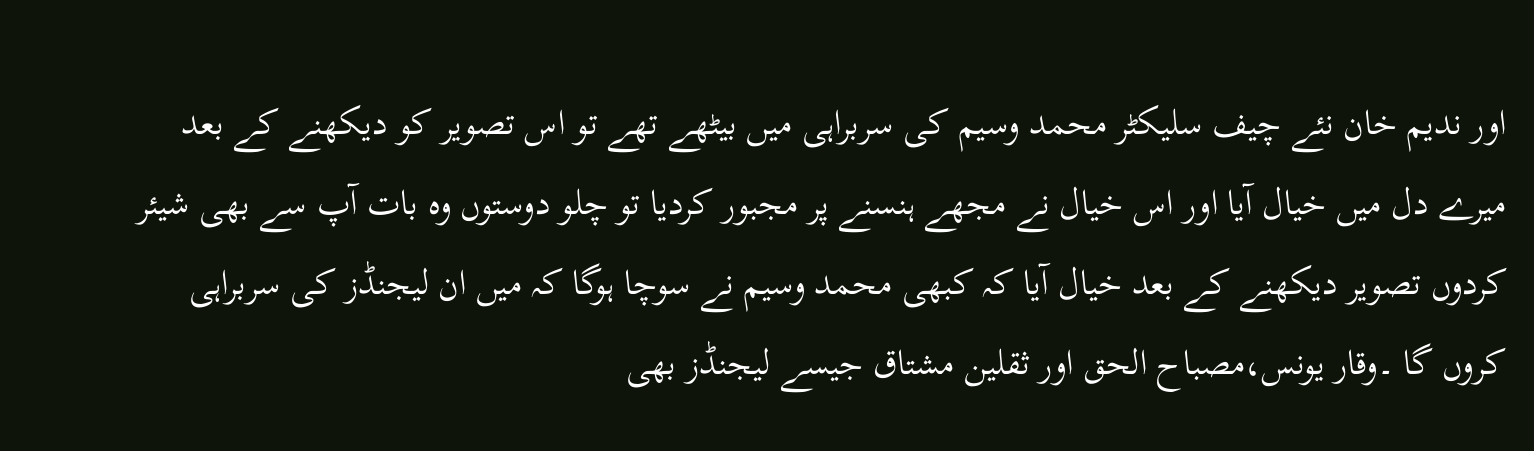اور ندیم خان نئے چیف سلیکٹر محمد وسیم کی سربراہی میں بیٹھے تھے تو اس تصویر کو دیکھنے کے بعد میرے دل میں خیال آیا اور اس خیال نے مجھے ہنسنے پر مجبور کردیا تو چلو دوستوں وہ بات آپ سے بھی شیئر کردوں تصویر دیکھنے کے بعد خیال آیا کہ کبھی محمد وسیم نے سوچا ہوگا کہ میں ان لیجنڈز کی سربراہی کروں گا ۔وقار یونس،مصباح الحق اور ثقلین مشتاق جیسے لیجنڈز بھی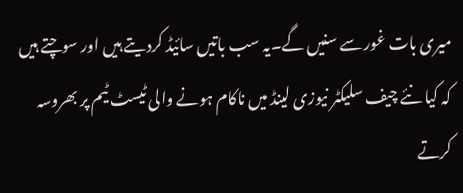میری بات غور سے سنیں گے۔یہ سب باتیں سائیڈ کردیتے ہیں اور سوچتے ہیں کہ کیا نئے چیف سلیکٹر نیوزی لینڈ میں ناکام ہونے والی ٹیسٹ ٹیم پر بھروسہ کرتے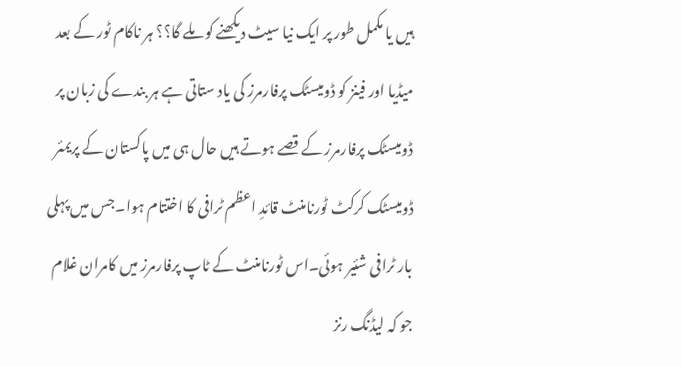ہیں یا مکمل طور پر ایک نیا سیٹ دیکھنے کو ملے گا؟؟ ہر ناکام ٹور کے بعد میڈیا اور فینز کو ڈومیسٹک پرفارمرز کی یاد ستاتی ہے ہر بندے کی زبان پر ڈومیسٹک پرفارمرز کے قصے ہوتے ہیں حال ہی میں پاکستان کے پریمئر ڈومیسٹک کرکٹ ٹورنامنٹ قائدِ اعظم ٹرافی کا اختتام ہوا۔جس میں پہلی بار ٹرافی شئیر ہوئی۔اس ٹورنامنٹ کے ٹاپ پرفارمرز میں کامران غلام جو کہ لیڈنگ رنز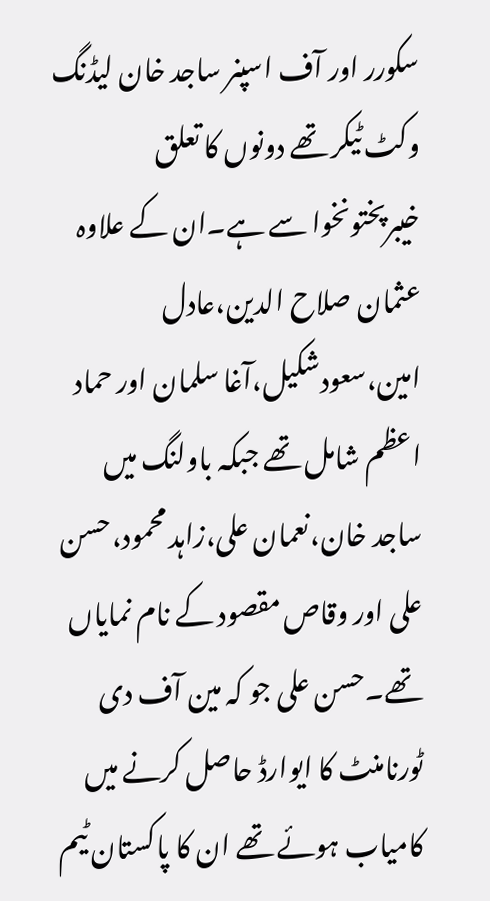سکورر اور آف اسپنر ساجد خان لیڈنگ وکٹ ٹیکر تھے دونوں کا تعلق خیبرپختونخوا سے ہے۔ان کے علاوہ عثمان صلاح الدین،عادل امین،سعودشکیل،آغا سلمان اور حماد اعظم شامل تھے جبکہ باولنگ میں ساجد خان،نعمان علی،زاہد محمود،حسن علی اور وقاص مقصود کے نام نمایاں تھے۔حسن علی جو کہ مین آف دی ٹورنامنٹ کا ایوارڈ حاصل کرنے میں کامیاب ہوئے تھے ان کا پاکستان ٹیم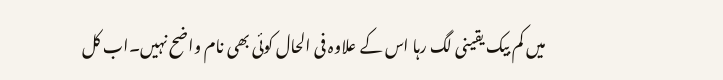میں کم بیک یقینی لگ رہا اس کے علاوہ فی الحال کوئی بھی نام واضح نہیں۔اب کل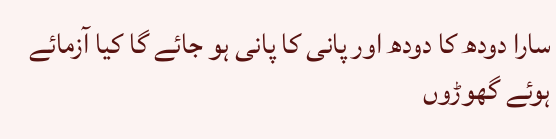سارا دودھ کا دودھ اور پانی کا پانی ہو جائے گا کیا آزمائے ہوئے گھوڑوں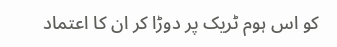کو اس ہوم ٹریک پر دوڑا کر ان کا اعتماد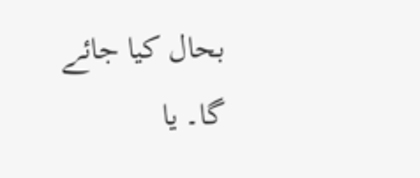بحال کیا جائے گا۔ یا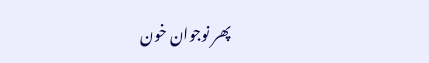پھر نوجوان خون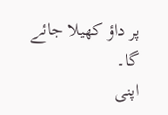پر داؤ کھیلا جائے گا۔
اپنی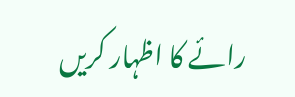رائے کا اظہار کریں